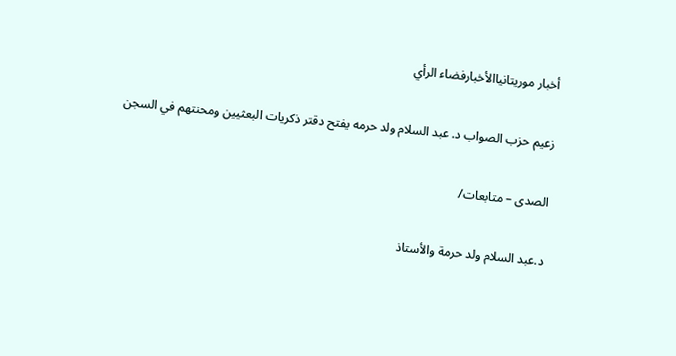أخبار موريتانياالأخبارفضاء الرأي

زعيم حزب الصواب د. عبد السلام ولد حرمه يفتح دقتر ذكريات البعثيين ومحنتهم في السجن

الصدى – متابعات/

د.عبد السلام ولد حرمة والأستاذ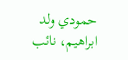حمودي ولد ابراهيم، نائب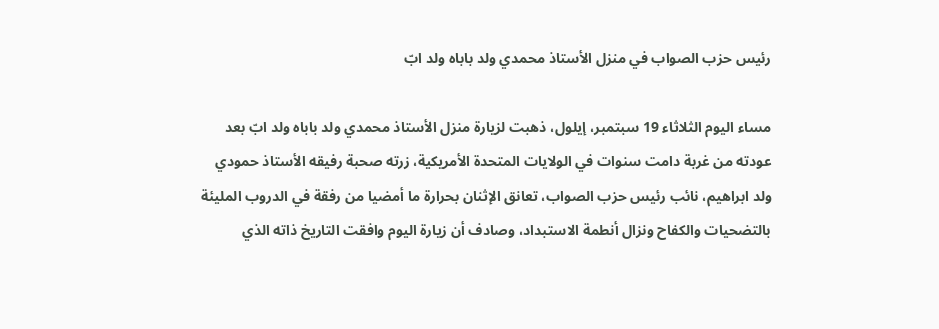رئيس حزب الصواب في منزل الأستاذ محمدي ولد باباه ولد ابّ

مساء اليوم الثلاثاء 19 سبتمبر، إيلول، ذهبت لزيارة منزل الأستاذ محمدي ولد باباه ولد ابّ بعد عودته من غربة دامت سنوات في الولايات المتحدة الأمريكية، زرته صحبة رفيقه الأستاذ حمودي ولد ابراهيم، نائب رئيس حزب الصواب، تعانق الإثنان بحرارة ما أمضيا من رفقة في الدروب المليئة بالتضحيات والكفاح ونزال أنطمة الاستبداد، وصادف أن زيارة اليوم وافقت التاريخ ذاته الذي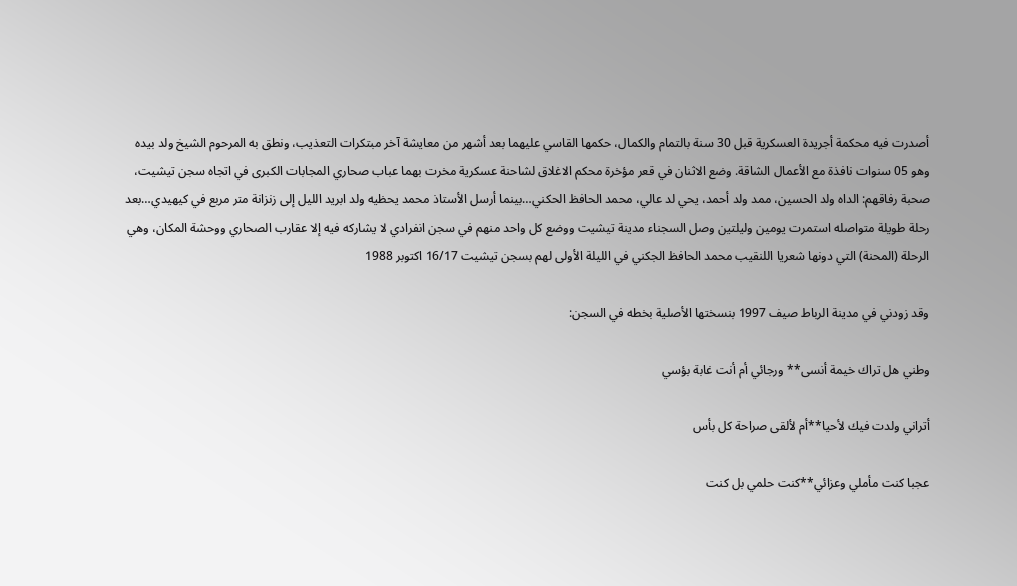أصدرت فيه محكمة أجريدة العسكرية قبل 30 سنة بالتمام والكمال، حكمها القاسي عليهما بعد أشهر من معايشة آخر مبتكرات التعذيب، ونطق به المرحوم الشيخ ولد بيده وهو 05 سنوات نافذة مع الأعمال الشاقة. وضع الاثنان في قعر مؤخرة محكم الاغلاق لشاحنة عسكرية مخرت بهما عباب صحاري المجابات الكبرى في اتجاه سجن تيشيت، صحبة رفاقهم: الداه ولد الحسين، ممد ولد أحمد، يحي لد عالي، محمد الحافظ الحكني…بينما أرسل الأستاذ محمد يحظيه ولد ابريد الليل إلى زنزانة متر مربع في كيهيدي…بعد رحلة طويلة متواصله استمرت يومين وليلتين وصل السجناء مدينة تيشيت ووضع كل واحد منهم في سجن انفرادي لا يشاركه فيه إلا عقارب الصحاري ووحشة المكان، وهي الرحلة (المحنة) التي دونها شعريا اللنقيب محمد الحافظ الجكني في الليلة الأولى لهم بسجن تيشيت 16/17 اكتوبر 1988

وقد زودني في مدينة الرباط صيف 1997 بنسختها الأصلية بخطه في السجن:

وطني هل تراك خيمة أنسى** ورجائي أم أنت غابة بؤسي

أتراني ولدت فيك لأحيا**أم لألقى صراحة كل بأس

عجبا كنت مأملي وعزائي**كنت حلمي بل كنت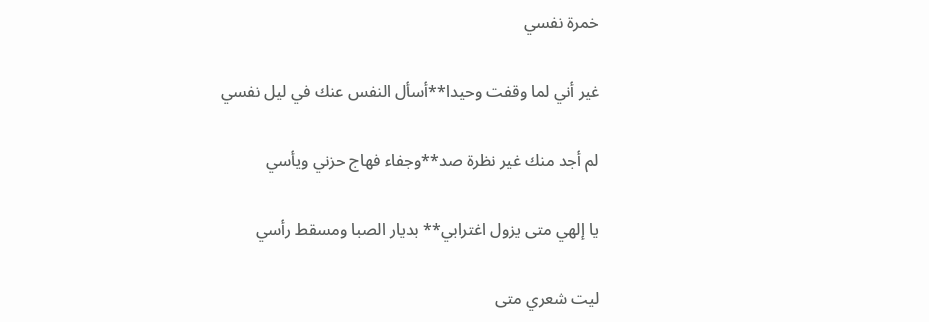خمرة نفسي

غير أني لما وقفت وحيدا**أسأل النفس عنك في ليل نفسي

لم أجد منك غير نظرة صد**وجفاء فهاج حزني ويأسي

يا إلهي متى يزول اغترابي** بديار الصبا ومسقط رأسي

ليت شعري متى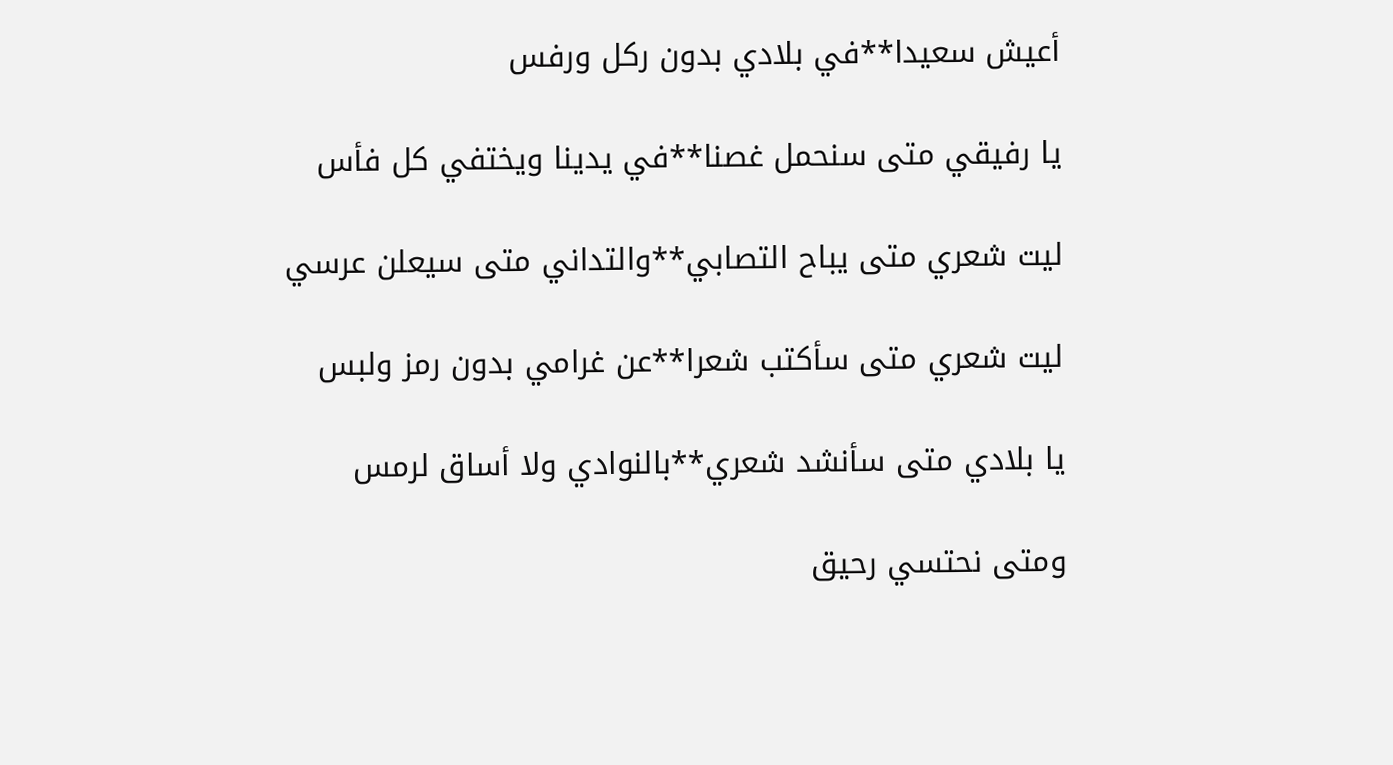أعيش سعيدا**في بلادي بدون ركل ورفس

يا رفيقي متى سنحمل غصنا**في يدينا ويختفي كل فأس

ليت شعري متى يباح التصابي**والتداني متى سيعلن عرسي

ليت شعري متى سأكتب شعرا**عن غرامي بدون رمز ولبس

يا بلادي متى سأنشد شعري**بالنوادي ولا أساق لرمس

ومتى نحتسي رحيق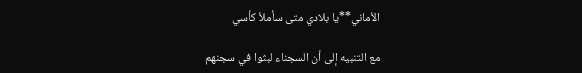الأماني**يا بلادي متى سأملأ كأسي

مع التنبيه إلى أن السجناء لبثوا في سجنهم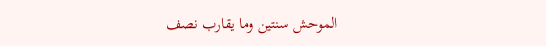الموحش سنتين وما يقارب نصف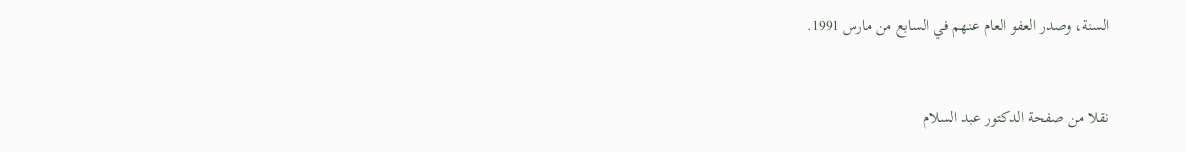السنة، وصدر العفو العام عنهم في السابع من مارس 1991.



نقلا من صفحة الدكتور عبد السلام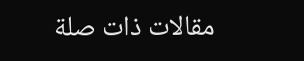مقالات ذات صلة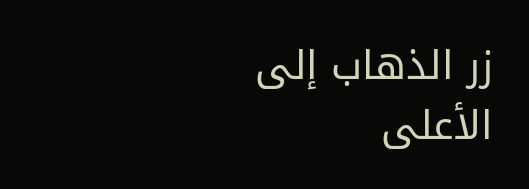زر الذهاب إلى الأعلى